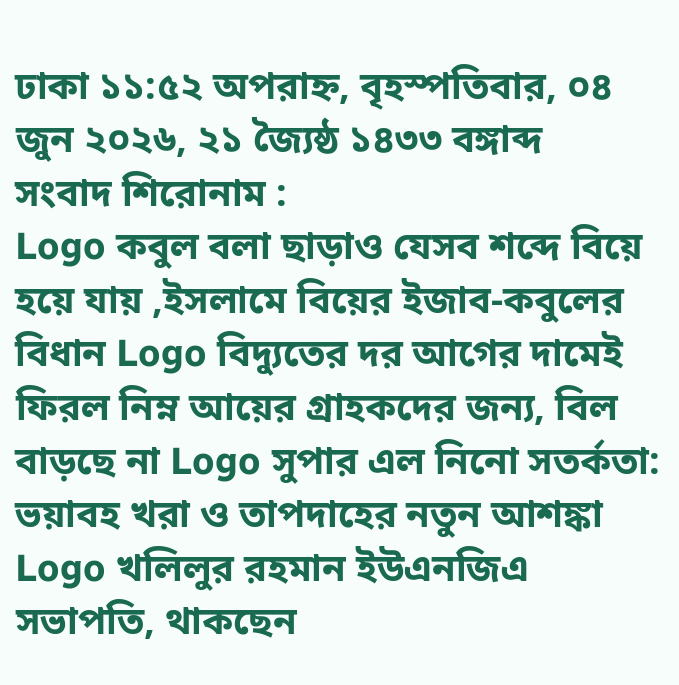ঢাকা ১১:৫২ অপরাহ্ন, বৃহস্পতিবার, ০৪ জুন ২০২৬, ২১ জ্যৈষ্ঠ ১৪৩৩ বঙ্গাব্দ
সংবাদ শিরোনাম :
Logo কবুল বলা ছাড়াও যেসব শব্দে বিয়ে হয়ে যায় ,ইসলামে বিয়ের ইজাব-কবুলের বিধান Logo বিদ্যুতের দর আগের দামেই ফিরল নিম্ন আয়ের গ্রাহকদের জন্য, বিল বাড়ছে না Logo সুপার এল নিনো সতর্কতা: ভয়াবহ খরা ও তাপদাহের নতুন আশঙ্কা Logo খলিলুর রহমান ইউএনজিএ সভাপতি, থাকছেন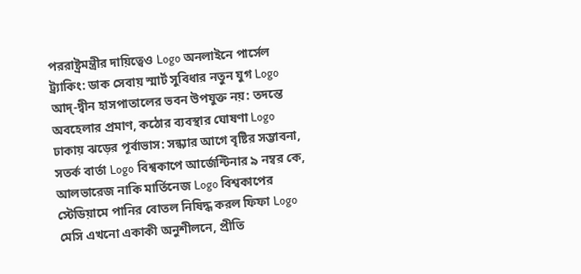পররাষ্ট্রমন্ত্রীর দায়িত্বেও Logo অনলাইনে পার্সেল ট্র্যাকিং: ডাক সেবায় স্মার্ট সুবিধার নতুন যুগ Logo আদ্‌-দ্বীন হাসপাতালের ভবন উপযুক্ত নয়: তদন্তে অবহেলার প্রমাণ, কঠোর ব্যবস্থার ঘোষণা Logo ঢাকায় ঝড়ের পূর্বাভাস: সন্ধ্যার আগে বৃষ্টির সম্ভাবনা, সতর্ক বার্তা Logo বিশ্বকাপে আর্জেন্টিনার ৯ নম্বর কে, আলভারেজ নাকি মার্তিনেজ Logo বিশ্বকাপের স্টেডিয়ামে পানির বোতল নিষিদ্ধ করল ফিফা Logo মেসি এখনো একাকী অনুশীলনে, প্রীতি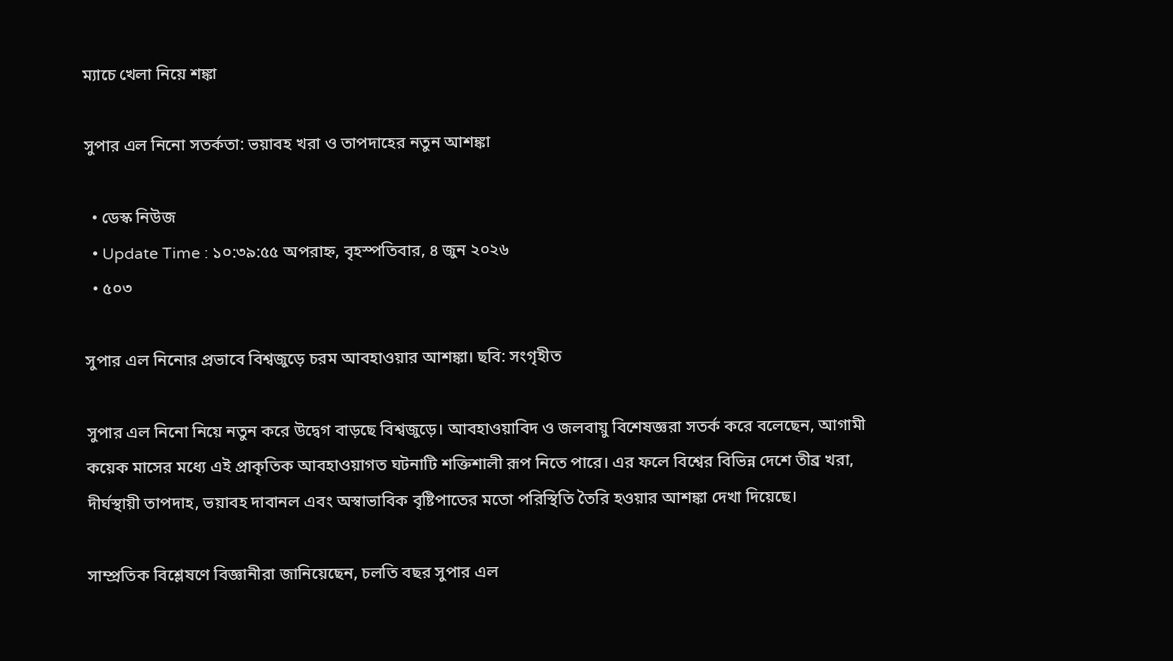ম্যাচে খেলা নিয়ে শঙ্কা

সুপার এল নিনো সতর্কতা: ভয়াবহ খরা ও তাপদাহের নতুন আশঙ্কা

  • ডেস্ক নিউজ
  • Update Time : ১০:৩৯:৫৫ অপরাহ্ন, বৃহস্পতিবার, ৪ জুন ২০২৬
  • ৫০৩

সুপার এল নিনোর প্রভাবে বিশ্বজুড়ে চরম আবহাওয়ার আশঙ্কা। ছবি: সংগৃহীত

সুপার এল নিনো নিয়ে নতুন করে উদ্বেগ বাড়ছে বিশ্বজুড়ে। আবহাওয়াবিদ ও জলবায়ু বিশেষজ্ঞরা সতর্ক করে বলেছেন, আগামী কয়েক মাসের মধ্যে এই প্রাকৃতিক আবহাওয়াগত ঘটনাটি শক্তিশালী রূপ নিতে পারে। এর ফলে বিশ্বের বিভিন্ন দেশে তীব্র খরা, দীর্ঘস্থায়ী তাপদাহ, ভয়াবহ দাবানল এবং অস্বাভাবিক বৃষ্টিপাতের মতো পরিস্থিতি তৈরি হওয়ার আশঙ্কা দেখা দিয়েছে।

সাম্প্রতিক বিশ্লেষণে বিজ্ঞানীরা জানিয়েছেন, চলতি বছর সুপার এল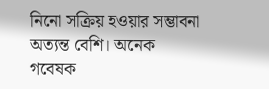নিনো সক্রিয় হওয়ার সম্ভাবনা অত্যন্ত বেশি। অনেক গবেষক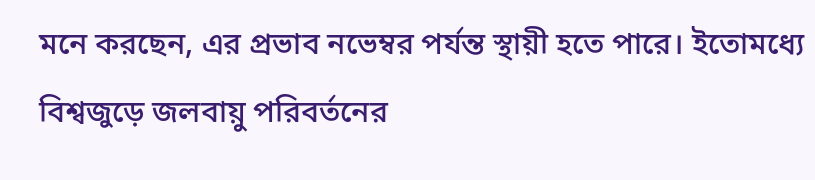মনে করছেন, এর প্রভাব নভেম্বর পর্যন্ত স্থায়ী হতে পারে। ইতোমধ্যে বিশ্বজুড়ে জলবায়ু পরিবর্তনের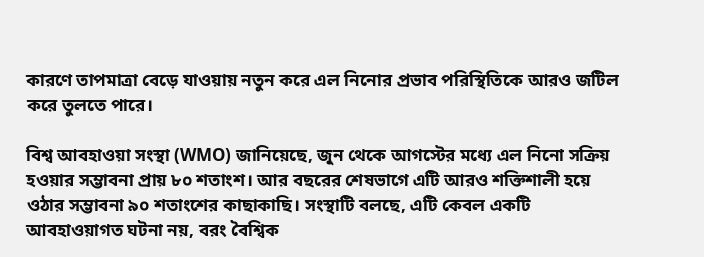কারণে তাপমাত্রা বেড়ে যাওয়ায় নতুন করে এল নিনোর প্রভাব পরিস্থিতিকে আরও জটিল করে তুলতে পারে।

বিশ্ব আবহাওয়া সংস্থা (WMO) জানিয়েছে, জুন থেকে আগস্টের মধ্যে এল নিনো সক্রিয় হওয়ার সম্ভাবনা প্রায় ৮০ শতাংশ। আর বছরের শেষভাগে এটি আরও শক্তিশালী হয়ে ওঠার সম্ভাবনা ৯০ শতাংশের কাছাকাছি। সংস্থাটি বলছে, এটি কেবল একটি আবহাওয়াগত ঘটনা নয়, বরং বৈশ্বিক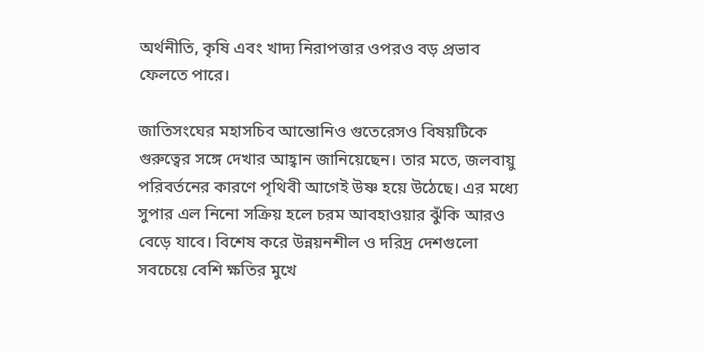অর্থনীতি, কৃষি এবং খাদ্য নিরাপত্তার ওপরও বড় প্রভাব ফেলতে পারে।

জাতিসংঘের মহাসচিব আন্তোনিও গুতেরেসও বিষয়টিকে গুরুত্বের সঙ্গে দেখার আহ্বান জানিয়েছেন। তার মতে, জলবায়ু পরিবর্তনের কারণে পৃথিবী আগেই উষ্ণ হয়ে উঠেছে। এর মধ্যে সুপার এল নিনো সক্রিয় হলে চরম আবহাওয়ার ঝুঁকি আরও বেড়ে যাবে। বিশেষ করে উন্নয়নশীল ও দরিদ্র দেশগুলো সবচেয়ে বেশি ক্ষতির মুখে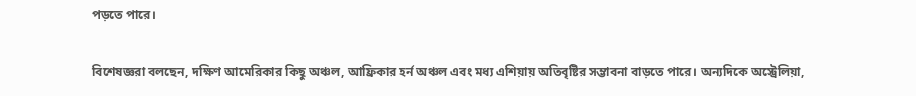পড়তে পারে।

বিশেষজ্ঞরা বলছেন, দক্ষিণ আমেরিকার কিছু অঞ্চল, আফ্রিকার হর্ন অঞ্চল এবং মধ্য এশিয়ায় অতিবৃষ্টির সম্ভাবনা বাড়তে পারে। অন্যদিকে অস্ট্রেলিয়া,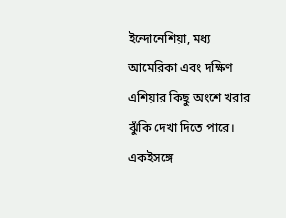ইন্দোনেশিয়া, মধ্য আমেরিকা এবং দক্ষিণ এশিয়ার কিছু অংশে খরার ঝুঁকি দেখা দিতে পারে। একইসঙ্গে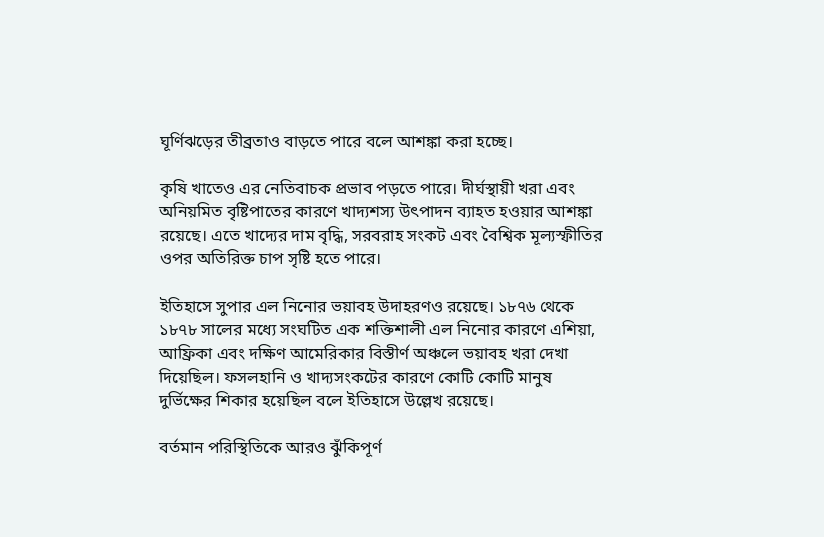ঘূর্ণিঝড়ের তীব্রতাও বাড়তে পারে বলে আশঙ্কা করা হচ্ছে।

কৃষি খাতেও এর নেতিবাচক প্রভাব পড়তে পারে। দীর্ঘস্থায়ী খরা এবং অনিয়মিত বৃষ্টিপাতের কারণে খাদ্যশস্য উৎপাদন ব্যাহত হওয়ার আশঙ্কা রয়েছে। এতে খাদ্যের দাম বৃদ্ধি, সরবরাহ সংকট এবং বৈশ্বিক মূল্যস্ফীতির ওপর অতিরিক্ত চাপ সৃষ্টি হতে পারে।

ইতিহাসে সুপার এল নিনোর ভয়াবহ উদাহরণও রয়েছে। ১৮৭৬ থেকে ১৮৭৮ সালের মধ্যে সংঘটিত এক শক্তিশালী এল নিনোর কারণে এশিয়া, আফ্রিকা এবং দক্ষিণ আমেরিকার বিস্তীর্ণ অঞ্চলে ভয়াবহ খরা দেখা দিয়েছিল। ফসলহানি ও খাদ্যসংকটের কারণে কোটি কোটি মানুষ দুর্ভিক্ষের শিকার হয়েছিল বলে ইতিহাসে উল্লেখ রয়েছে।

বর্তমান পরিস্থিতিকে আরও ঝুঁকিপূর্ণ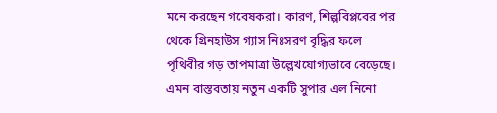মনে করছেন গবেষকরা। কারণ, শিল্পবিপ্লবের পর থেকে গ্রিনহাউস গ্যাস নিঃসরণ বৃদ্ধির ফলে পৃথিবীর গড় তাপমাত্রা উল্লেখযোগ্যভাবে বেড়েছে। এমন বাস্তবতায় নতুন একটি সুপার এল নিনো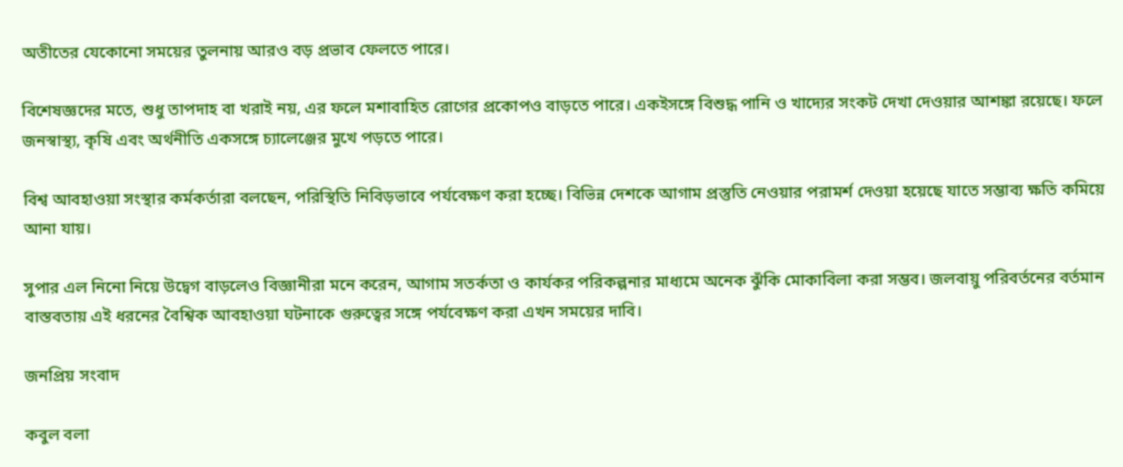অতীতের যেকোনো সময়ের তুলনায় আরও বড় প্রভাব ফেলতে পারে।

বিশেষজ্ঞদের মতে, শুধু তাপদাহ বা খরাই নয়, এর ফলে মশাবাহিত রোগের প্রকোপও বাড়তে পারে। একইসঙ্গে বিশুদ্ধ পানি ও খাদ্যের সংকট দেখা দেওয়ার আশঙ্কা রয়েছে। ফলে জনস্বাস্থ্য, কৃষি এবং অর্থনীতি একসঙ্গে চ্যালেঞ্জের মুখে পড়তে পারে।

বিশ্ব আবহাওয়া সংস্থার কর্মকর্তারা বলছেন, পরিস্থিতি নিবিড়ভাবে পর্যবেক্ষণ করা হচ্ছে। বিভিন্ন দেশকে আগাম প্রস্তুতি নেওয়ার পরামর্শ দেওয়া হয়েছে যাতে সম্ভাব্য ক্ষতি কমিয়ে আনা যায়।

সুপার এল নিনো নিয়ে উদ্বেগ বাড়লেও বিজ্ঞানীরা মনে করেন, আগাম সতর্কতা ও কার্যকর পরিকল্পনার মাধ্যমে অনেক ঝুঁকি মোকাবিলা করা সম্ভব। জলবায়ু পরিবর্তনের বর্তমান বাস্তবতায় এই ধরনের বৈশ্বিক আবহাওয়া ঘটনাকে গুরুত্বের সঙ্গে পর্যবেক্ষণ করা এখন সময়ের দাবি।

জনপ্রিয় সংবাদ

কবুল বলা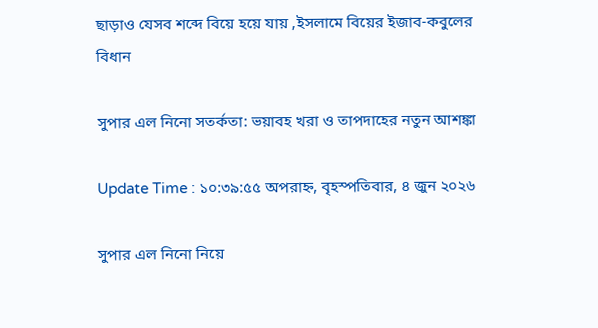ছাড়াও যেসব শব্দে বিয়ে হয়ে যায় ,ইসলামে বিয়ের ইজাব-কবুলের বিধান

সুপার এল নিনো সতর্কতা: ভয়াবহ খরা ও তাপদাহের নতুন আশঙ্কা

Update Time : ১০:৩৯:৫৫ অপরাহ্ন, বৃহস্পতিবার, ৪ জুন ২০২৬

সুপার এল নিনো নিয়ে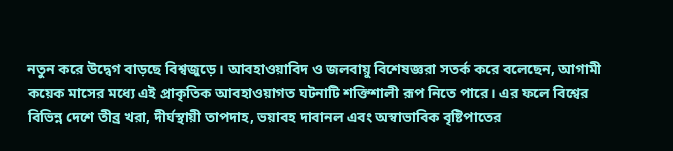নতুন করে উদ্বেগ বাড়ছে বিশ্বজুড়ে। আবহাওয়াবিদ ও জলবায়ু বিশেষজ্ঞরা সতর্ক করে বলেছেন, আগামী কয়েক মাসের মধ্যে এই প্রাকৃতিক আবহাওয়াগত ঘটনাটি শক্তিশালী রূপ নিতে পারে। এর ফলে বিশ্বের বিভিন্ন দেশে তীব্র খরা, দীর্ঘস্থায়ী তাপদাহ, ভয়াবহ দাবানল এবং অস্বাভাবিক বৃষ্টিপাতের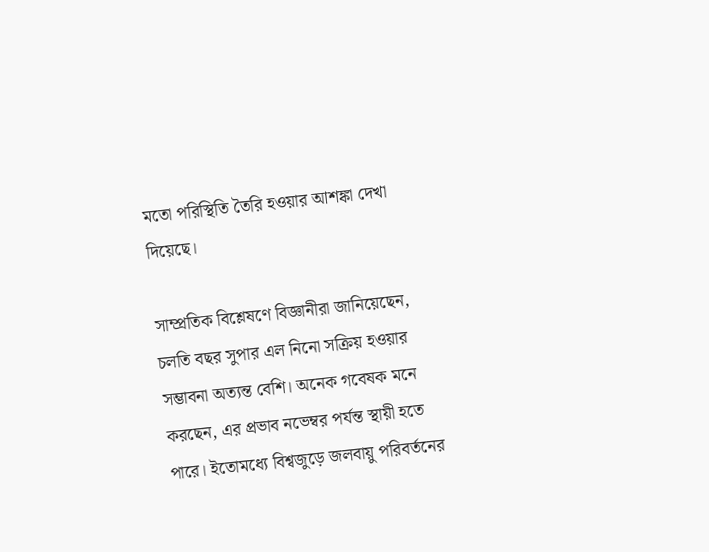মতো পরিস্থিতি তৈরি হওয়ার আশঙ্কা দেখা দিয়েছে।

সাম্প্রতিক বিশ্লেষণে বিজ্ঞানীরা জানিয়েছেন, চলতি বছর সুপার এল নিনো সক্রিয় হওয়ার সম্ভাবনা অত্যন্ত বেশি। অনেক গবেষক মনে করছেন, এর প্রভাব নভেম্বর পর্যন্ত স্থায়ী হতে পারে। ইতোমধ্যে বিশ্বজুড়ে জলবায়ু পরিবর্তনের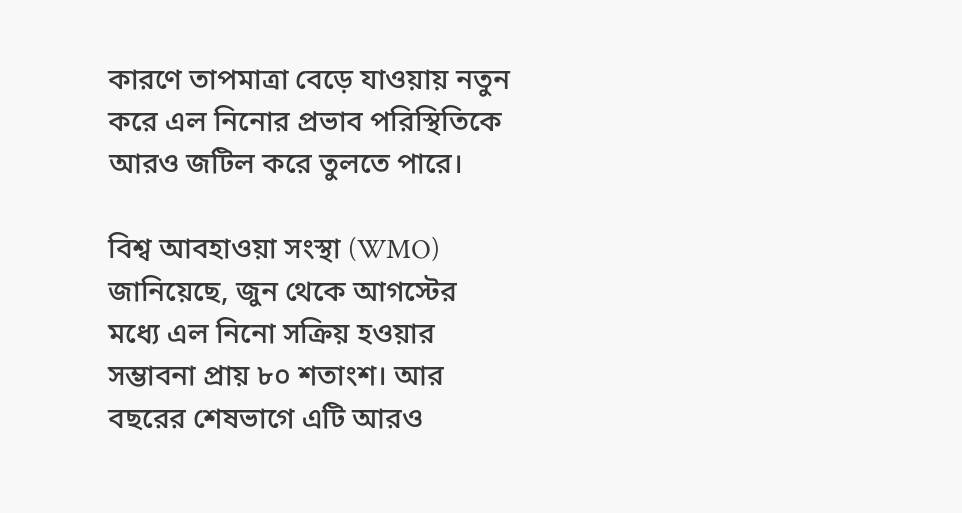কারণে তাপমাত্রা বেড়ে যাওয়ায় নতুন করে এল নিনোর প্রভাব পরিস্থিতিকে আরও জটিল করে তুলতে পারে।

বিশ্ব আবহাওয়া সংস্থা (WMO) জানিয়েছে, জুন থেকে আগস্টের মধ্যে এল নিনো সক্রিয় হওয়ার সম্ভাবনা প্রায় ৮০ শতাংশ। আর বছরের শেষভাগে এটি আরও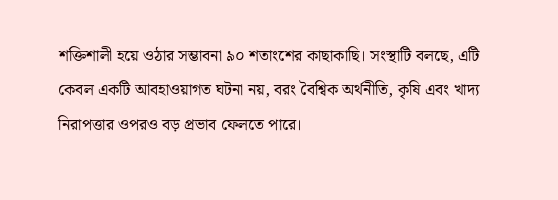শক্তিশালী হয়ে ওঠার সম্ভাবনা ৯০ শতাংশের কাছাকাছি। সংস্থাটি বলছে, এটি কেবল একটি আবহাওয়াগত ঘটনা নয়, বরং বৈশ্বিক অর্থনীতি, কৃষি এবং খাদ্য নিরাপত্তার ওপরও বড় প্রভাব ফেলতে পারে।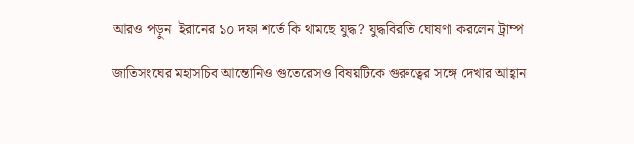আরও পড়ুন  ইরানের ১০ দফা শর্তে কি থামছে যুদ্ধ? যুদ্ধবিরতি ঘোষণা করলেন ট্রাম্প

জাতিসংঘের মহাসচিব আন্তোনিও গুতেরেসও বিষয়টিকে গুরুত্বের সঙ্গে দেখার আহ্বান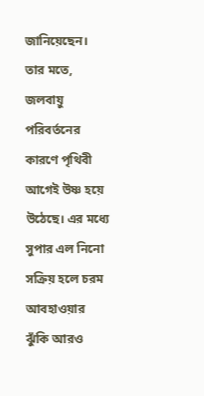জানিয়েছেন। তার মতে, জলবায়ু পরিবর্তনের কারণে পৃথিবী আগেই উষ্ণ হয়ে উঠেছে। এর মধ্যে সুপার এল নিনো সক্রিয় হলে চরম আবহাওয়ার ঝুঁকি আরও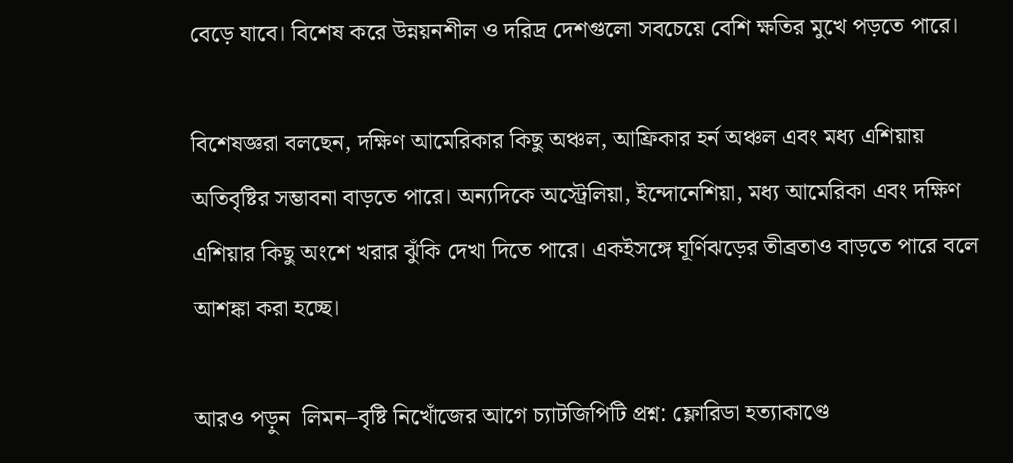বেড়ে যাবে। বিশেষ করে উন্নয়নশীল ও দরিদ্র দেশগুলো সবচেয়ে বেশি ক্ষতির মুখে পড়তে পারে।

বিশেষজ্ঞরা বলছেন, দক্ষিণ আমেরিকার কিছু অঞ্চল, আফ্রিকার হর্ন অঞ্চল এবং মধ্য এশিয়ায় অতিবৃষ্টির সম্ভাবনা বাড়তে পারে। অন্যদিকে অস্ট্রেলিয়া, ইন্দোনেশিয়া, মধ্য আমেরিকা এবং দক্ষিণ এশিয়ার কিছু অংশে খরার ঝুঁকি দেখা দিতে পারে। একইসঙ্গে ঘূর্ণিঝড়ের তীব্রতাও বাড়তে পারে বলে আশঙ্কা করা হচ্ছে।

আরও পড়ুন  লিমন–বৃষ্টি নিখোঁজের আগে চ্যাটজিপিটি প্রশ্ন: ফ্লোরিডা হত্যাকাণ্ডে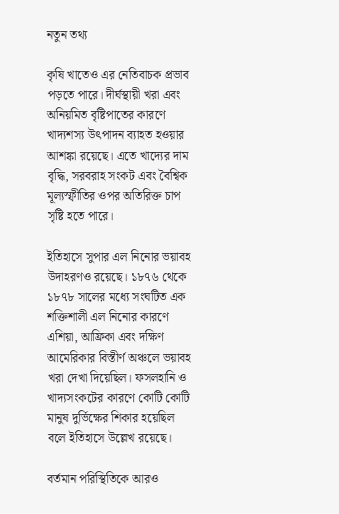নতুন তথ্য

কৃষি খাতেও এর নেতিবাচক প্রভাব পড়তে পারে। দীর্ঘস্থায়ী খরা এবং অনিয়মিত বৃষ্টিপাতের কারণে খাদ্যশস্য উৎপাদন ব্যাহত হওয়ার আশঙ্কা রয়েছে। এতে খাদ্যের দাম বৃদ্ধি, সরবরাহ সংকট এবং বৈশ্বিক মূল্যস্ফীতির ওপর অতিরিক্ত চাপ সৃষ্টি হতে পারে।

ইতিহাসে সুপার এল নিনোর ভয়াবহ উদাহরণও রয়েছে। ১৮৭৬ থেকে ১৮৭৮ সালের মধ্যে সংঘটিত এক শক্তিশালী এল নিনোর কারণে এশিয়া, আফ্রিকা এবং দক্ষিণ আমেরিকার বিস্তীর্ণ অঞ্চলে ভয়াবহ খরা দেখা দিয়েছিল। ফসলহানি ও খাদ্যসংকটের কারণে কোটি কোটি মানুষ দুর্ভিক্ষের শিকার হয়েছিল বলে ইতিহাসে উল্লেখ রয়েছে।

বর্তমান পরিস্থিতিকে আরও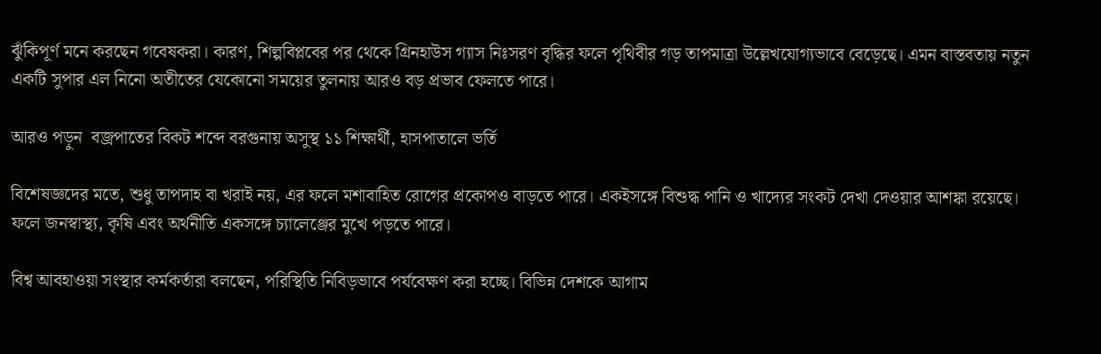ঝুঁকিপূর্ণ মনে করছেন গবেষকরা। কারণ, শিল্পবিপ্লবের পর থেকে গ্রিনহাউস গ্যাস নিঃসরণ বৃদ্ধির ফলে পৃথিবীর গড় তাপমাত্রা উল্লেখযোগ্যভাবে বেড়েছে। এমন বাস্তবতায় নতুন একটি সুপার এল নিনো অতীতের যেকোনো সময়ের তুলনায় আরও বড় প্রভাব ফেলতে পারে।

আরও পড়ুন  বজ্রপাতের বিকট শব্দে বরগুনায় অসুস্থ ১১ শিক্ষার্থী, হাসপাতালে ভর্তি

বিশেষজ্ঞদের মতে, শুধু তাপদাহ বা খরাই নয়, এর ফলে মশাবাহিত রোগের প্রকোপও বাড়তে পারে। একইসঙ্গে বিশুদ্ধ পানি ও খাদ্যের সংকট দেখা দেওয়ার আশঙ্কা রয়েছে। ফলে জনস্বাস্থ্য, কৃষি এবং অর্থনীতি একসঙ্গে চ্যালেঞ্জের মুখে পড়তে পারে।

বিশ্ব আবহাওয়া সংস্থার কর্মকর্তারা বলছেন, পরিস্থিতি নিবিড়ভাবে পর্যবেক্ষণ করা হচ্ছে। বিভিন্ন দেশকে আগাম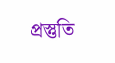প্রস্তুতি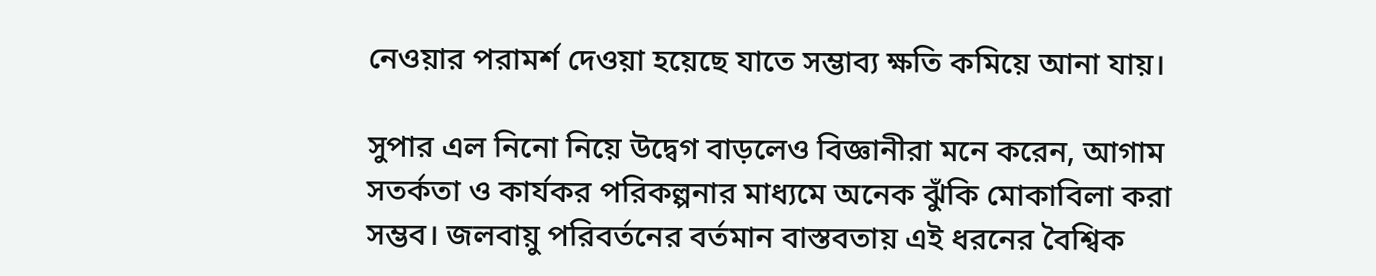নেওয়ার পরামর্শ দেওয়া হয়েছে যাতে সম্ভাব্য ক্ষতি কমিয়ে আনা যায়।

সুপার এল নিনো নিয়ে উদ্বেগ বাড়লেও বিজ্ঞানীরা মনে করেন, আগাম সতর্কতা ও কার্যকর পরিকল্পনার মাধ্যমে অনেক ঝুঁকি মোকাবিলা করা সম্ভব। জলবায়ু পরিবর্তনের বর্তমান বাস্তবতায় এই ধরনের বৈশ্বিক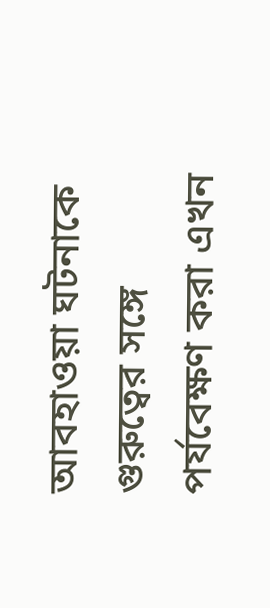আবহাওয়া ঘটনাকে গুরুত্বের সঙ্গে পর্যবেক্ষণ করা এখন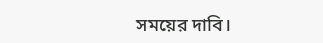সময়ের দাবি।